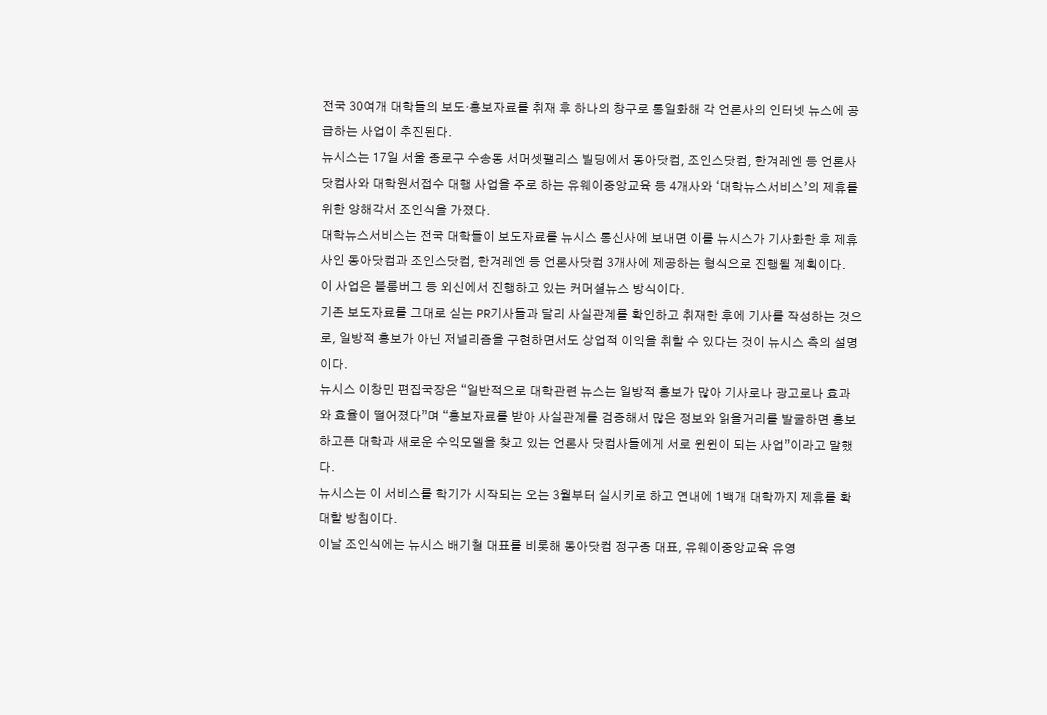전국 30여개 대학들의 보도·홍보자료를 취재 후 하나의 창구로 통일화해 각 언론사의 인터넷 뉴스에 공급하는 사업이 추진된다.
뉴시스는 17일 서울 종로구 수송동 서머셋팰리스 빌딩에서 동아닷컴, 조인스닷컴, 한겨레엔 등 언론사 닷컴사와 대학원서접수 대행 사업을 주로 하는 유웨이중앙교육 등 4개사와 ‘대학뉴스서비스’의 제휴를 위한 양해각서 조인식을 가졌다.
대학뉴스서비스는 전국 대학들이 보도자료를 뉴시스 통신사에 보내면 이를 뉴시스가 기사화한 후 제휴사인 동아닷컴과 조인스닷컴, 한겨레엔 등 언론사닷컴 3개사에 제공하는 형식으로 진행될 계획이다.
이 사업은 블룸버그 등 외신에서 진행하고 있는 커머셜뉴스 방식이다.
기존 보도자료를 그대로 싣는 PR기사들과 달리 사실관계를 확인하고 취재한 후에 기사를 작성하는 것으로, 일방적 홍보가 아닌 저널리즘을 구현하면서도 상업적 이익을 취할 수 있다는 것이 뉴시스 측의 설명이다.
뉴시스 이창민 편집국장은 “일반적으로 대학관련 뉴스는 일방적 홍보가 많아 기사로나 광고로나 효과와 효율이 떨어졌다”며 “홍보자료를 받아 사실관계를 검증해서 많은 정보와 읽을거리를 발굴하면 홍보하고픈 대학과 새로운 수익모델을 찾고 있는 언론사 닷컴사들에게 서로 윈윈이 되는 사업”이라고 말했다.
뉴시스는 이 서비스를 학기가 시작되는 오는 3월부터 실시키로 하고 연내에 1백개 대학까지 제휴를 확대할 방침이다.
이날 조인식에는 뉴시스 배기철 대표를 비롯해 동아닷컴 정구종 대표, 유웨이중앙교육 유영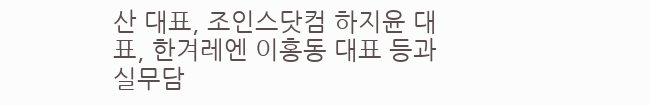산 대표, 조인스닷컴 하지윤 대표, 한겨레엔 이홍동 대표 등과 실무담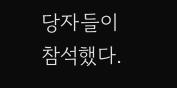당자들이 참석했다.